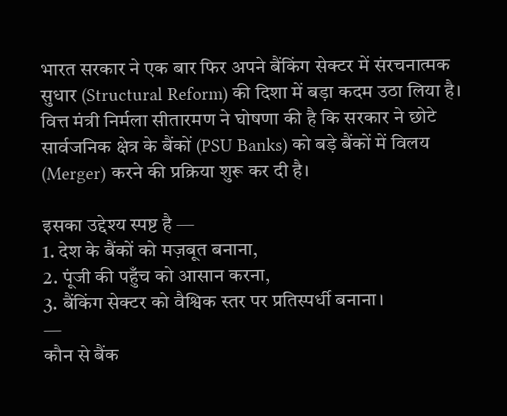भारत सरकार ने एक बार फिर अपने बैंकिंग सेक्टर में संरचनात्मक सुधार (Structural Reform) की दिशा में बड़ा कदम उठा लिया है। वित्त मंत्री निर्मला सीतारमण ने घोषणा की है कि सरकार ने छोटे सार्वजनिक क्षेत्र के बैंकों (PSU Banks) को बड़े बैंकों में विलय (Merger) करने की प्रक्रिया शुरू कर दी है।

इसका उद्देश्य स्पष्ट है —
1. देश के बैंकों को मज़बूत बनाना,
2. पूंजी की पहुँच को आसान करना,
3. बैंकिंग सेक्टर को वैश्विक स्तर पर प्रतिस्पर्धी बनाना।
—
कौन से बैंक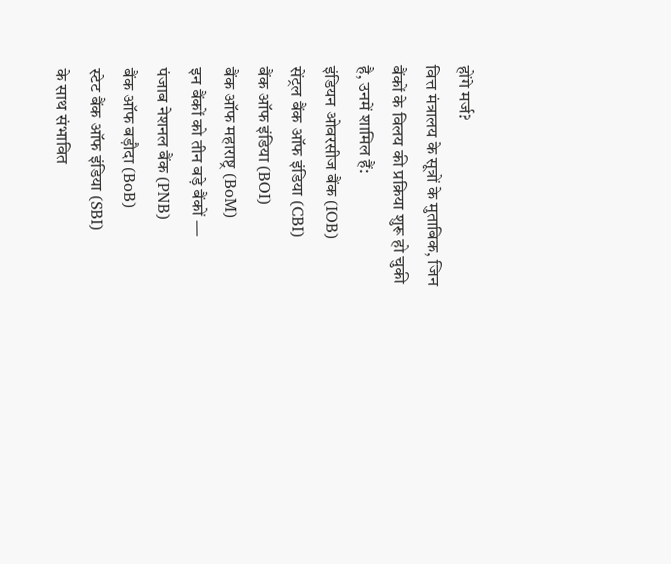होंगे मर्ज?
वित्त मंत्रालय के सूत्रों के मुताबिक, जिन बैंकों के विलय की प्रक्रिया शुरू हो चुकी है, उनमें शामिल हैं:
इंडियन ओवरसीज बैंक (IOB)
सेंट्रल बैंक ऑफ इंडिया (CBI)
बैंक ऑफ इंडिया (BOI)
बैंक ऑफ महाराष्ट्र (BoM)
इन बैंकों को तीन बड़े बैंकों —
पंजाब नेशनल बैंक (PNB)
बैंक ऑफ बड़ौदा (BoB)
स्टेट बैंक ऑफ इंडिया (SBI)
के साथ संभावित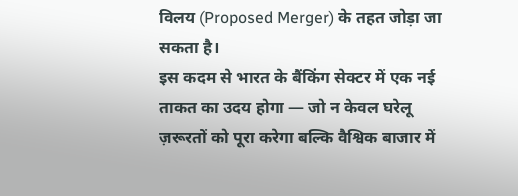विलय (Proposed Merger) के तहत जोड़ा जा सकता है।
इस कदम से भारत के बैंकिंग सेक्टर में एक नई ताकत का उदय होगा — जो न केवल घरेलू ज़रूरतों को पूरा करेगा बल्कि वैश्विक बाजार में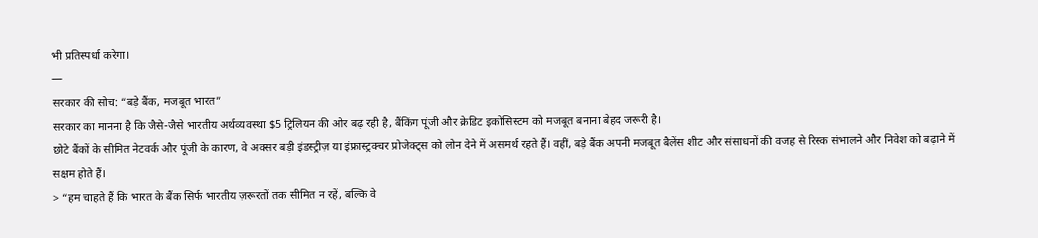भी प्रतिस्पर्धा करेगा।
—
सरकार की सोच: “बड़े बैंक, मजबूत भारत”
सरकार का मानना है कि जैसे-जैसे भारतीय अर्थव्यवस्था $5 ट्रिलियन की ओर बढ़ रही है, बैंकिंग पूंजी और क्रेडिट इकोसिस्टम को मजबूत बनाना बेहद जरूरी है।
छोटे बैंकों के सीमित नेटवर्क और पूंजी के कारण, वे अक्सर बड़ी इंडस्ट्रीज़ या इंफ्रास्ट्रक्चर प्रोजेक्ट्स को लोन देने में असमर्थ रहते हैं। वहीं, बड़े बैंक अपनी मजबूत बैलेंस शीट और संसाधनों की वजह से रिस्क संभालने और निवेश को बढ़ाने में सक्षम होते हैं।
> “हम चाहते हैं कि भारत के बैंक सिर्फ भारतीय ज़रूरतों तक सीमित न रहें, बल्कि वे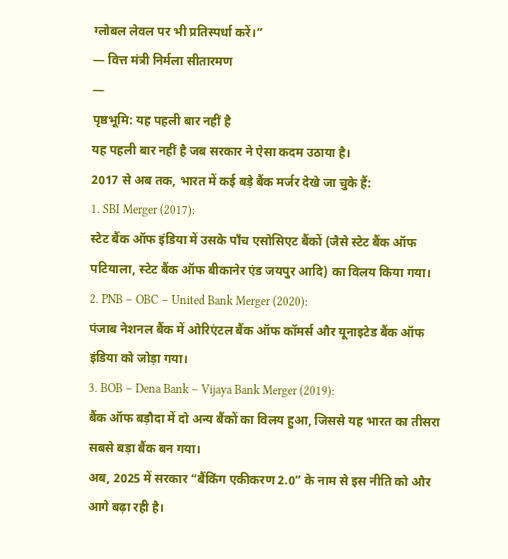ग्लोबल लेवल पर भी प्रतिस्पर्धा करें।”
— वित्त मंत्री निर्मला सीतारमण
—
पृष्ठभूमि: यह पहली बार नहीं है
यह पहली बार नहीं है जब सरकार ने ऐसा कदम उठाया है।
2017 से अब तक, भारत में कई बड़े बैंक मर्जर देखे जा चुके हैं:
1. SBI Merger (2017):
स्टेट बैंक ऑफ इंडिया में उसके पाँच एसोसिएट बैंकों (जैसे स्टेट बैंक ऑफ पटियाला, स्टेट बैंक ऑफ बीकानेर एंड जयपुर आदि) का विलय किया गया।
2. PNB – OBC – United Bank Merger (2020):
पंजाब नेशनल बैंक में ओरिएंटल बैंक ऑफ कॉमर्स और यूनाइटेड बैंक ऑफ इंडिया को जोड़ा गया।
3. BOB – Dena Bank – Vijaya Bank Merger (2019):
बैंक ऑफ बड़ौदा में दो अन्य बैंकों का विलय हुआ, जिससे यह भारत का तीसरा सबसे बड़ा बैंक बन गया।
अब, 2025 में सरकार “बैंकिंग एकीकरण 2.0” के नाम से इस नीति को और आगे बढ़ा रही है।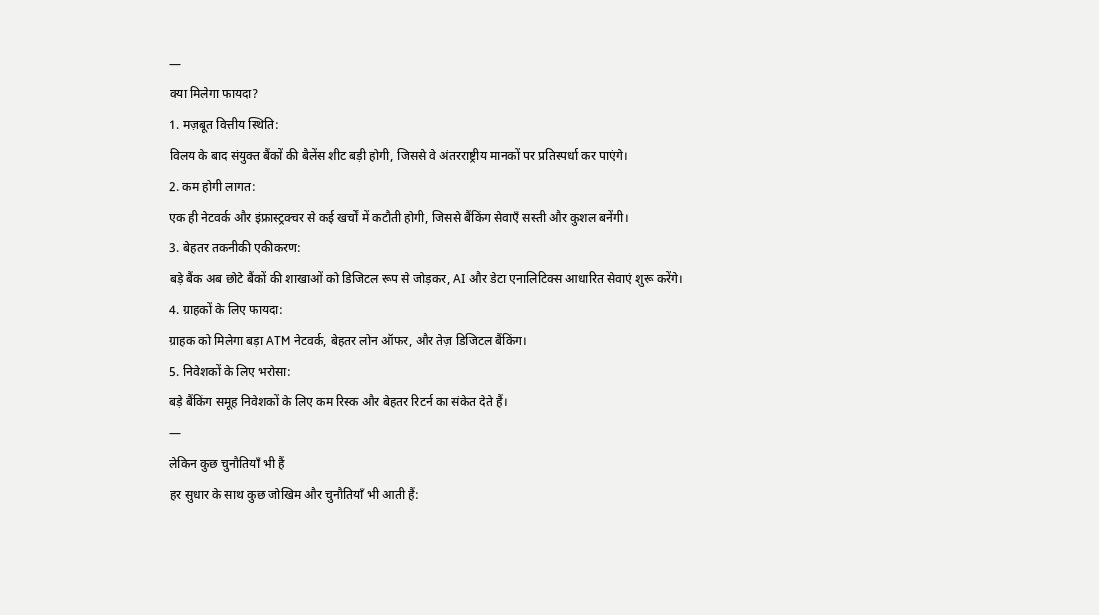—
क्या मिलेगा फायदा?
1. मज़बूत वित्तीय स्थिति:
विलय के बाद संयुक्त बैंकों की बैलेंस शीट बड़ी होगी, जिससे वे अंतरराष्ट्रीय मानकों पर प्रतिस्पर्धा कर पाएंगे।
2. कम होगी लागत:
एक ही नेटवर्क और इंफ्रास्ट्रक्चर से कई खर्चों में कटौती होगी, जिससे बैंकिंग सेवाएँ सस्ती और कुशल बनेंगी।
3. बेहतर तकनीकी एकीकरण:
बड़े बैंक अब छोटे बैंकों की शाखाओं को डिजिटल रूप से जोड़कर, AI और डेटा एनालिटिक्स आधारित सेवाएं शुरू करेंगे।
4. ग्राहकों के लिए फायदा:
ग्राहक को मिलेगा बड़ा ATM नेटवर्क, बेहतर लोन ऑफर, और तेज़ डिजिटल बैंकिंग।
5. निवेशकों के लिए भरोसा:
बड़े बैंकिंग समूह निवेशकों के लिए कम रिस्क और बेहतर रिटर्न का संकेत देते हैं।
—
लेकिन कुछ चुनौतियाँ भी हैं
हर सुधार के साथ कुछ जोखिम और चुनौतियाँ भी आती हैं: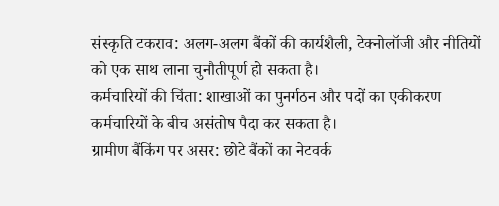संस्कृति टकराव: अलग-अलग बैंकों की कार्यशैली, टेक्नोलॉजी और नीतियों को एक साथ लाना चुनौतीपूर्ण हो सकता है।
कर्मचारियों की चिंता: शाखाओं का पुनर्गठन और पदों का एकीकरण कर्मचारियों के बीच असंतोष पैदा कर सकता है।
ग्रामीण बैंकिंग पर असर: छोटे बैंकों का नेटवर्क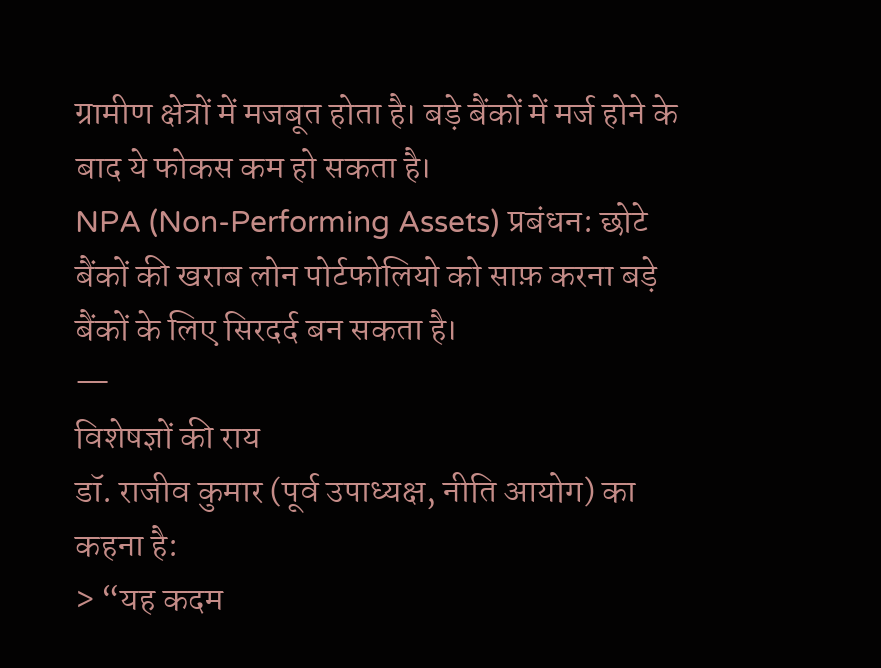ग्रामीण क्षेत्रों में मजबूत होता है। बड़े बैंकों में मर्ज होने के बाद ये फोकस कम हो सकता है।
NPA (Non-Performing Assets) प्रबंधन: छोटे बैंकों की खराब लोन पोर्टफोलियो को साफ़ करना बड़े बैंकों के लिए सिरदर्द बन सकता है।
—
विशेषज्ञों की राय
डॉ. राजीव कुमार (पूर्व उपाध्यक्ष, नीति आयोग) का कहना है:
> “यह कदम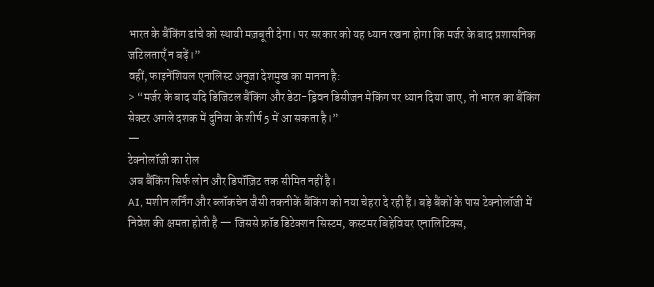भारत के बैंकिंग ढांचे को स्थायी मज़बूती देगा। पर सरकार को यह ध्यान रखना होगा कि मर्जर के बाद प्रशासनिक जटिलताएँ न बढ़ें।”
वहीं, फाइनेंशियल एनालिस्ट अनुजा देशमुख का मानना है:
> “मर्जर के बाद यदि डिजिटल बैंकिंग और डेटा-ड्रिवन डिसीजन मेकिंग पर ध्यान दिया जाए, तो भारत का बैंकिंग सेक्टर अगले दशक में दुनिया के शीर्ष 5 में आ सकता है।”
—
टेक्नोलॉजी का रोल
अब बैंकिंग सिर्फ लोन और डिपॉज़िट तक सीमित नहीं है।
AI, मशीन लर्निंग और ब्लॉकचेन जैसी तकनीकें बैंकिंग को नया चेहरा दे रही हैं। बड़े बैंकों के पास टेक्नोलॉजी में निवेश की क्षमता होती है — जिससे फ्रॉड डिटेक्शन सिस्टम, कस्टमर बिहेवियर एनालिटिक्स,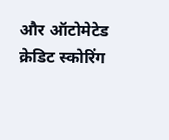और ऑटोमेटेड क्रेडिट स्कोरिंग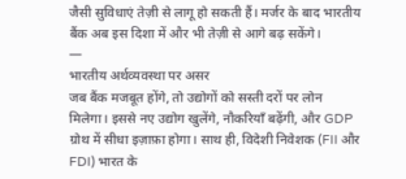जैसी सुविधाएं तेज़ी से लागू हो सकती हैं। मर्जर के बाद भारतीय बैंक अब इस दिशा में और भी तेज़ी से आगे बढ़ सकेंगे।
—
भारतीय अर्थव्यवस्था पर असर
जब बैंक मजबूत होंगे, तो उद्योगों को सस्ती दरों पर लोन मिलेगा। इससे नए उद्योग खुलेंगे, नौकरियाँ बढ़ेंगी, और GDP ग्रोथ में सीधा इज़ाफ़ा होगा। साथ ही, विदेशी निवेशक (FII और FDI) भारत के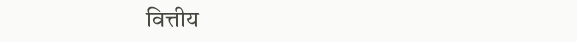वित्तीय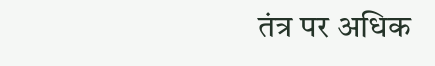तंत्र पर अधिक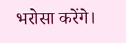भरोसा करेंगे।